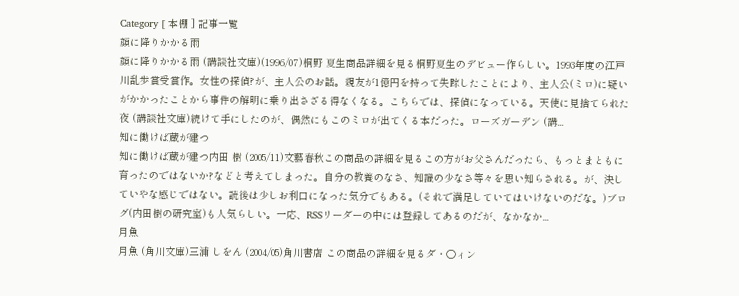Category [ 本棚 ] 記事一覧
顔に降りかかる雨
顔に降りかかる雨 (講談社文庫)(1996/07)桐野 夏生商品詳細を見る桐野夏生のデビュー作らしい。1993年度の江戸川乱歩賞受賞作。女性の探偵?が、主人公のお話。親友が1億円を持って失踪したことにより、主人公(ミロ)に疑いがかかったことから事件の解明に乗り出さざる得なくなる。こちらでは、探偵になっている。天使に見捨てられた夜 (講談社文庫)続けて手にしたのが、偶然にもこのミロが出てくる本だった。ローズガーデン (講...
知に働けば蔵が建つ
知に働けば蔵が建つ内田 樹 (2005/11)文藝春秋この商品の詳細を見るこの方がお父さんだったら、もっとまともに育ったのではないか?などと考えてしまった。自分の教養のなさ、知識の少なさ等々を思い知らされる。が、決していやな感じではない。読後は少しお利口になった気分でもある。(それで満足していてはいけないのだな。)ブログ(内田樹の研究室)も人気らしい。一応、RSSリーダーの中には登録してあるのだが、なかなか...
月魚
月魚 (角川文庫)三浦 しをん (2004/05)角川書店 この商品の詳細を見るダ・○ィン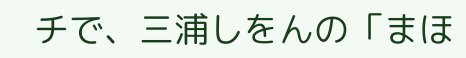チで、三浦しをんの「まほ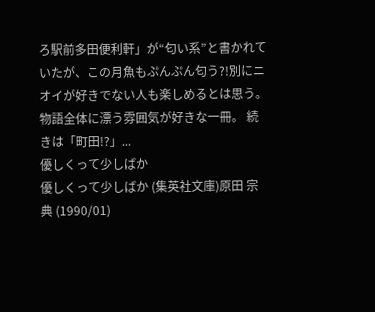ろ駅前多田便利軒」が“匂い系”と書かれていたが、この月魚もぷんぷん匂う?!別にニオイが好きでない人も楽しめるとは思う。物語全体に漂う雰囲気が好きな一冊。 続きは「町田!?」...
優しくって少しばか
優しくって少しばか (集英社文庫)原田 宗典 (1990/01)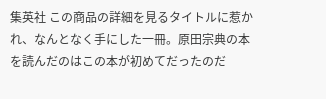集英社 この商品の詳細を見るタイトルに惹かれ、なんとなく手にした一冊。原田宗典の本を読んだのはこの本が初めてだったのだ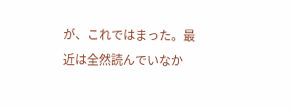が、これではまった。最近は全然読んでいなか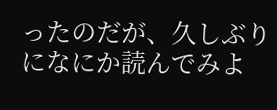ったのだが、久しぶりになにか読んでみよ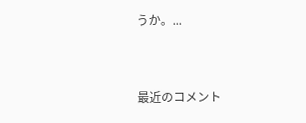うか。...


最近のコメント